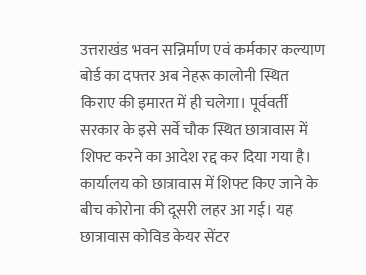उत्तराखंड भवन सन्निर्माण एवं कर्मकार कल्याण बोर्ड का दफ्तर अब नेहरू कालोनी स्थित किराए की इमारत में ही चलेगा। पूर्ववर्ती सरकार के इसे सर्वे चौक स्थित छात्रावास में शिफ्ट करने का आदेश रद्द कर दिया गया है।
कार्यालय को छात्रावास में शिफ्ट किए जाने के बीच कोरोना की दूसरी लहर आ गई। यह छात्रावास कोविड केयर सेंटर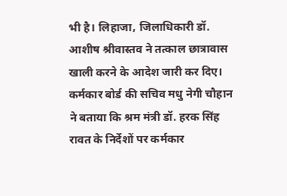भी है। लिहाजा, जिलाधिकारी डॉ. आशीष श्रीवास्तव ने तत्काल छात्रावास खाली करने के आदेश जारी कर दिए।
कर्मकार बोर्ड की सचिव मधु नेगी चौहान ने बताया कि श्रम मंत्री डॉ. हरक सिंह रावत के निर्देशों पर कर्मकार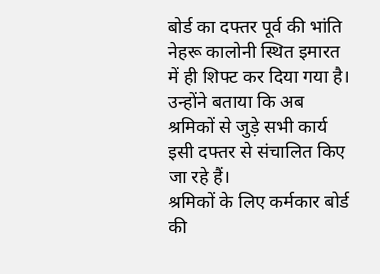बोर्ड का दफ्तर पूर्व की भांति नेहरू कालोनी स्थित इमारत में ही शिफ्ट कर दिया गया है। उन्होंने बताया कि अब श्रमिकों से जुड़े सभी कार्य इसी दफ्तर से संचालित किए जा रहे हैं।
श्रमिकों के लिए कर्मकार बोर्ड की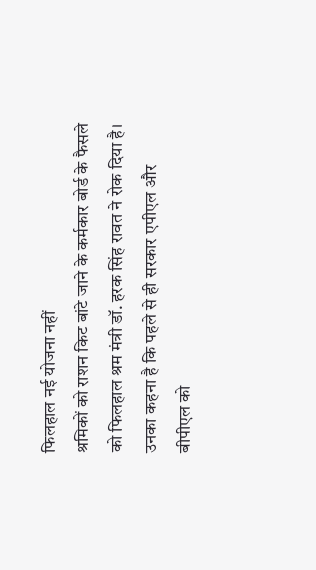फिलहाल नई योजना नहीं
श्रमिकों को राशन किट बांटे जाने के कर्मकार बोर्ड के फैसले को फिलहाल श्रम मंत्री डॉ. हरक सिंह रावत ने रोक दिया है। उनका कहना है कि पहले से ही सरकार एपीएल और बीपीएल को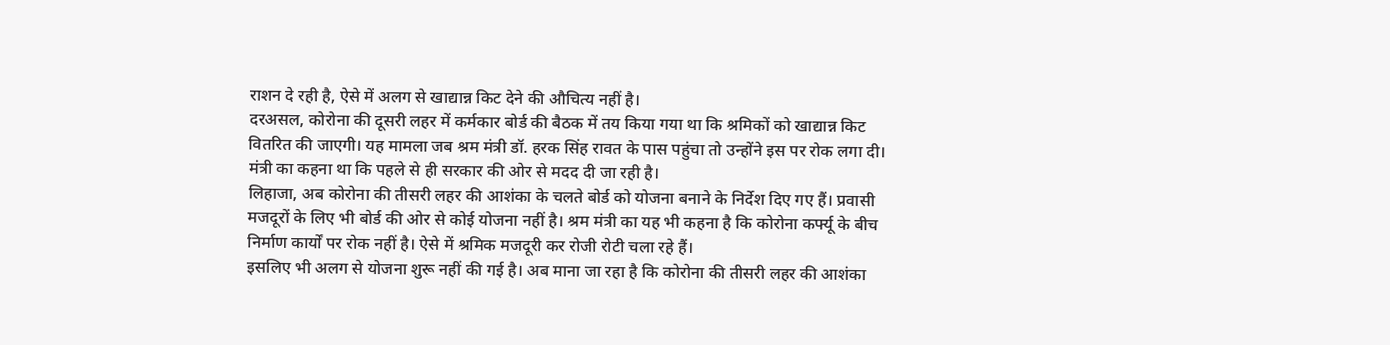राशन दे रही है, ऐसे में अलग से खाद्यान्न किट देने की औचित्य नहीं है।
दरअसल, कोरोना की दूसरी लहर में कर्मकार बोर्ड की बैठक में तय किया गया था कि श्रमिकों को खाद्यान्न किट वितरित की जाएगी। यह मामला जब श्रम मंत्री डॉ. हरक सिंह रावत के पास पहुंचा तो उन्होंने इस पर रोक लगा दी। मंत्री का कहना था कि पहले से ही सरकार की ओर से मदद दी जा रही है।
लिहाजा, अब कोरोना की तीसरी लहर की आशंका के चलते बोर्ड को योजना बनाने के निर्देश दिए गए हैं। प्रवासी मजदूरों के लिए भी बोर्ड की ओर से कोई योजना नहीं है। श्रम मंत्री का यह भी कहना है कि कोरोना कर्फ्यू के बीच निर्माण कार्यों पर रोक नहीं है। ऐसे में श्रमिक मजदूरी कर रोजी रोटी चला रहे हैं।
इसलिए भी अलग से योजना शुरू नहीं की गई है। अब माना जा रहा है कि कोरोना की तीसरी लहर की आशंका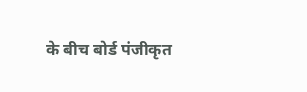के बीच बोर्ड पंजीकृत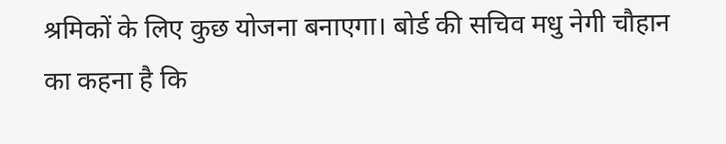श्रमिकों के लिए कुछ योजना बनाएगा। बोर्ड की सचिव मधु नेगी चौहान का कहना है कि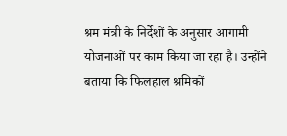श्रम मंत्री के निर्देशों के अनुसार आगामी योजनाओं पर काम किया जा रहा है। उन्होंने बताया कि फिलहाल श्रमिकों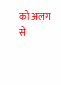को अलग से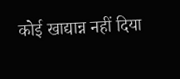कोई खाद्यान्न नहीं दिया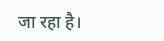जा रहा है।